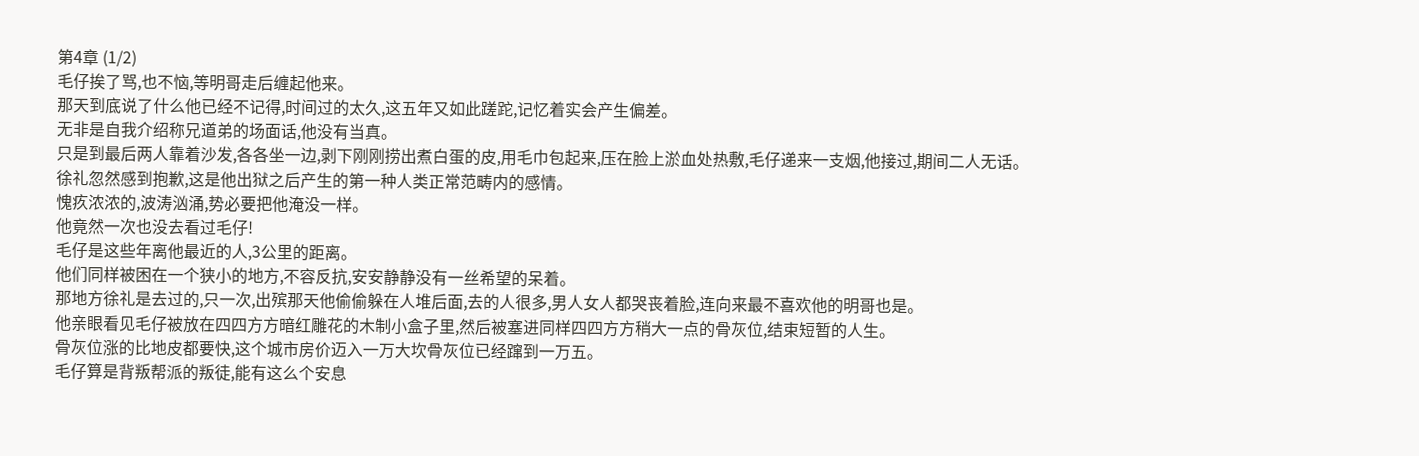第4章 (1/2)
毛仔挨了骂,也不恼,等明哥走后缠起他来。
那天到底说了什么他已经不记得,时间过的太久,这五年又如此蹉跎,记忆着实会产生偏差。
无非是自我介绍称兄道弟的场面话,他没有当真。
只是到最后两人靠着沙发,各各坐一边,剥下刚刚捞出煮白蛋的皮,用毛巾包起来,压在脸上淤血处热敷,毛仔递来一支烟,他接过,期间二人无话。
徐礼忽然感到抱歉,这是他出狱之后产生的第一种人类正常范畴内的感情。
愧疚浓浓的,波涛汹涌,势必要把他淹没一样。
他竟然一次也没去看过毛仔!
毛仔是这些年离他最近的人,3公里的距离。
他们同样被困在一个狭小的地方,不容反抗,安安静静没有一丝希望的呆着。
那地方徐礼是去过的,只一次,出殡那天他偷偷躲在人堆后面,去的人很多,男人女人都哭丧着脸,连向来最不喜欢他的明哥也是。
他亲眼看见毛仔被放在四四方方暗红雕花的木制小盒子里,然后被塞进同样四四方方稍大一点的骨灰位,结束短暂的人生。
骨灰位涨的比地皮都要快,这个城市房价迈入一万大坎骨灰位已经蹿到一万五。
毛仔算是背叛帮派的叛徒,能有这么个安息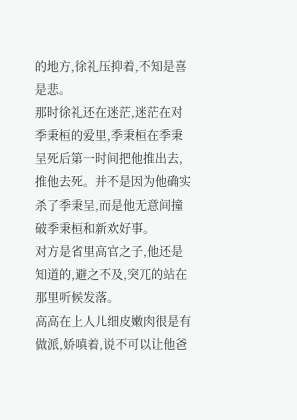的地方,徐礼压抑着,不知是喜是悲。
那时徐礼还在迷茫,迷茫在对季秉桓的爱里,季秉桓在季秉呈死后第一时间把他推出去,推他去死。并不是因为他确实杀了季秉呈,而是他无意间撞破季秉桓和新欢好事。
对方是省里高官之子,他还是知道的,避之不及,突兀的站在那里听候发落。
高高在上人儿细皮嫩肉很是有做派,娇嗔着,说不可以让他爸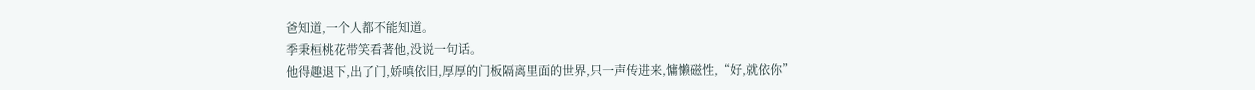爸知道,一个人都不能知道。
季秉桓桃花带笑看著他,没说一句话。
他得趣退下,出了门,娇嗔依旧,厚厚的门板隔离里面的世界,只一声传进来,慵懒磁性,“好,就依你”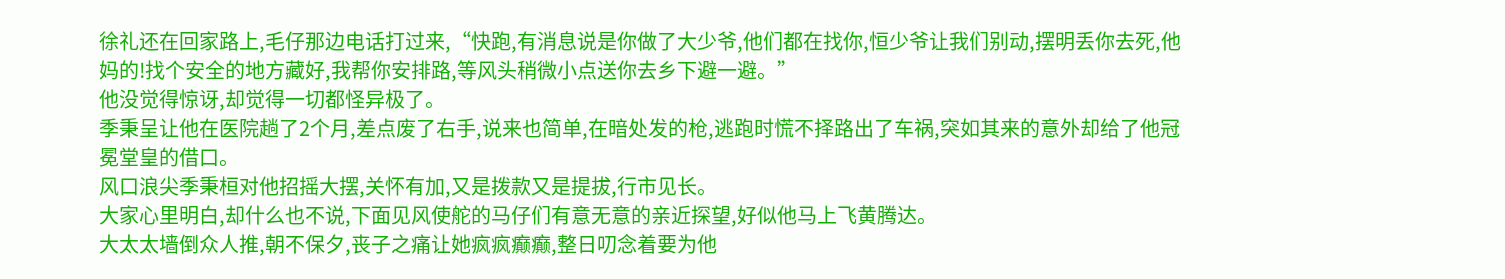徐礼还在回家路上,毛仔那边电话打过来,“快跑,有消息说是你做了大少爷,他们都在找你,恒少爷让我们别动,摆明丢你去死,他妈的!找个安全的地方藏好,我帮你安排路,等风头稍微小点送你去乡下避一避。”
他没觉得惊讶,却觉得一切都怪异极了。
季秉呈让他在医院趟了2个月,差点废了右手,说来也简单,在暗处发的枪,逃跑时慌不择路出了车祸,突如其来的意外却给了他冠冕堂皇的借口。
风口浪尖季秉桓对他招摇大摆,关怀有加,又是拨款又是提拔,行市见长。
大家心里明白,却什么也不说,下面见风使舵的马仔们有意无意的亲近探望,好似他马上飞黄腾达。
大太太墙倒众人推,朝不保夕,丧子之痛让她疯疯癫癫,整日叨念着要为他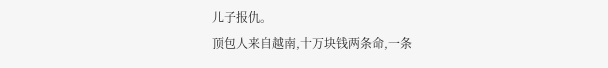儿子报仇。
顶包人来自越南,十万块钱两条命,一条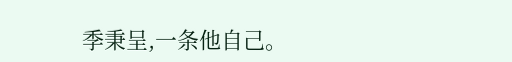季秉呈,一条他自己。